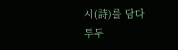시(詩)를 담다
투두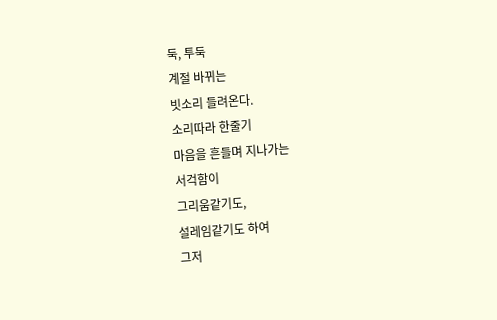둑, 투둑
계절 바뀌는
빗소리 들려온다.
소리따라 한줄기
마음을 흔들며 지나가는
서걱함이
그리움같기도,
설레임같기도 하여
그저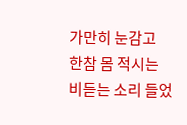가만히 눈감고
한참 몸 적시는
비듣는 소리 들었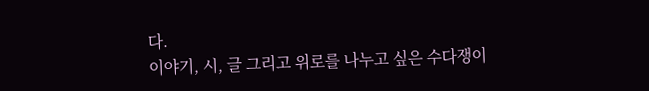다.
이야기, 시, 글 그리고 위로를 나누고 싶은 수다쟁이